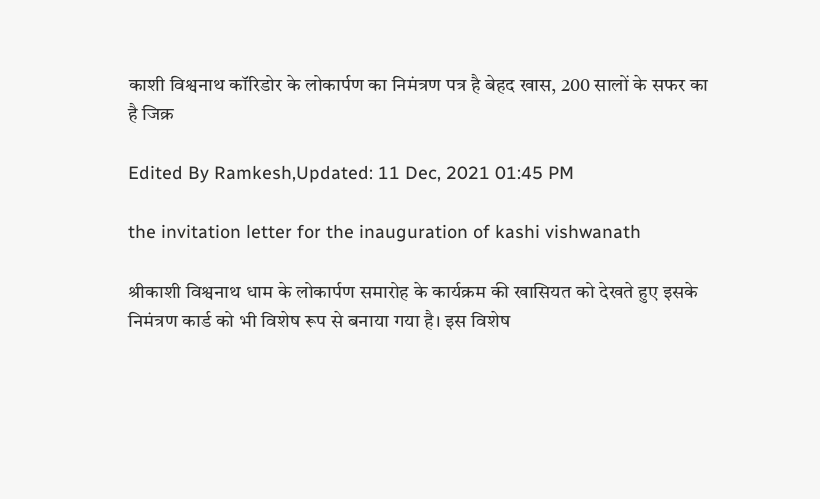काशी विश्वनाथ कॉरिडोर के लोकार्पण का निमंत्रण पत्र है बेहद खास, 200 सालों के सफर का है जिक्र

Edited By Ramkesh,Updated: 11 Dec, 2021 01:45 PM

the invitation letter for the inauguration of kashi vishwanath

श्रीकाशी विश्वनाथ धाम के लोकार्पण समारोह के कार्यक्रम की खासियत को देखते हुए इसके निमंत्रण कार्ड को भी विशेष रूप से बनाया गया है। इस विशेष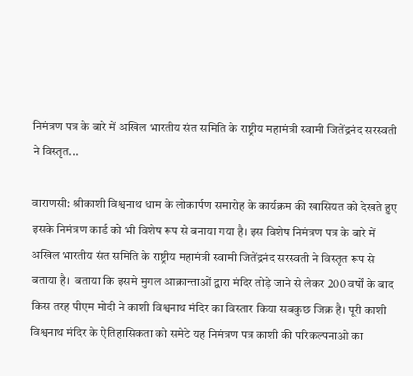निमंत्रण पत्र के बारे में अखिल भारतीय संत समिति के राष्ट्रीय महामंत्री स्वामी जितेंद्रनंद सरस्वती ने विस्तृत...

वाराणसी: श्रीकाशी विश्वनाथ धाम के लोकार्पण समारोह के कार्यक्रम की खासियत को देखते हुए इसके निमंत्रण कार्ड को भी विशेष रूप से बनाया गया है। इस विशेष निमंत्रण पत्र के बारे में अखिल भारतीय संत समिति के राष्ट्रीय महामंत्री स्वामी जितेंद्रनंद सरस्वती ने विस्तृत रूप से बताया है।  बताया कि इसमे मुगल आक्रान्ताओं द्वारा मंदिर तोड़े जाने से लेकर 200 वर्षों के बाद किस तरह पीएम मोदी ने काशी विश्वनाथ मंदिर का विस्तार किया सबकुछ जिक्र है। पूरी काशी विश्वनाथ मंदिर के ऐतिहासिकता को समेटे यह निमंत्रण पत्र काशी की परिकल्पनाओ का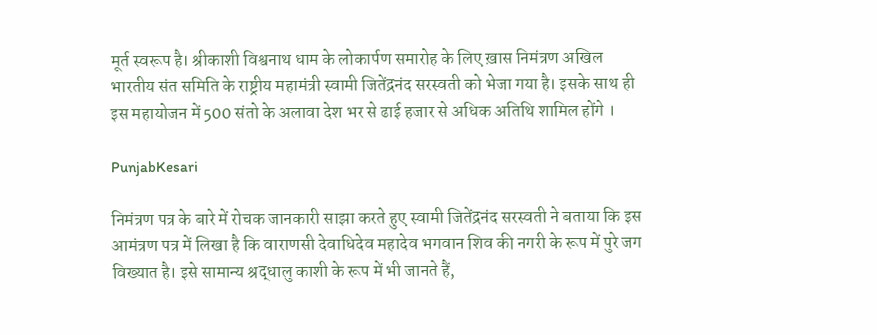मूर्त स्वरूप है। श्रीकाशी विश्वनाथ धाम के लोकार्पण समारोह के लिए ख़ास निमंत्रण अखिल भारतीय संत समिति के राष्ट्रीय महामंत्री स्वामी जितेंद्रनंद सरस्वती को भेजा गया है। इसके साथ ही इस महायोजन में 500 संतो के अलावा देश भर से ढाई हजार से अधिक अतिथि शामिल होंगे ।

PunjabKesari

निमंत्रण पत्र के बारे में रोचक जानकारी साझा करते हुए स्वामी जितेंद्रनंद सरस्वती ने बताया कि इस आमंत्रण पत्र में लिखा है कि वाराणसी देवाधिदेव महादेव भगवान शिव की नगरी के रूप में पुरे जग विख्यात है। इसे सामान्य श्रद्धालु काशी के रूप में भी जानते हैं,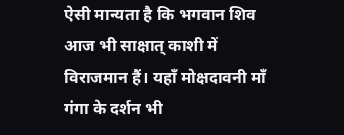ऐसी मान्यता है कि भगवान शिव आज भी साक्षात् काशी में विराजमान हैं। यहाँ मोक्षदावनी माँ गंगा के दर्शन भी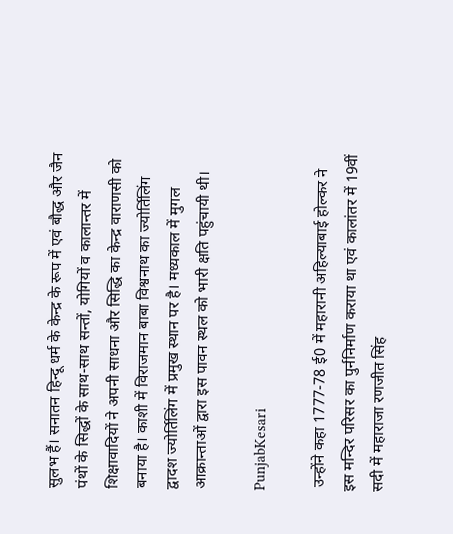सुलभ हैं। सनातन हिन्दू धर्म के केन्द्र के रूप में एवं बौद्ध और जैन पंथों के सिद्धों के साथ-साथ सन्तों, योगियों व कालान्तर में शिक्षावादियों ने अपनी साधना और सिद्धि का केन्द्र वाराणसी को बनाया है। काशी में विराजमान बाबा विश्वनाथ का ज्योर्तिलिंग द्वादश ज्योर्तिलिंग में प्रमुख स्थान पर है। मध्यकाल में मुगल आक्रान्ताओं द्वारा इस पावन स्थल को भारी क्षति पहुंचायी थी।

PunjabKesari

 उन्होंने कहा 1777-78 ई0 में महारानी अहिल्याबाई होल्कर ने इस मन्दिर परिसर का पुर्ननिर्माण कराया था एवं कालांतर में 19वीं सदी में महाराजा रणजीत सिंह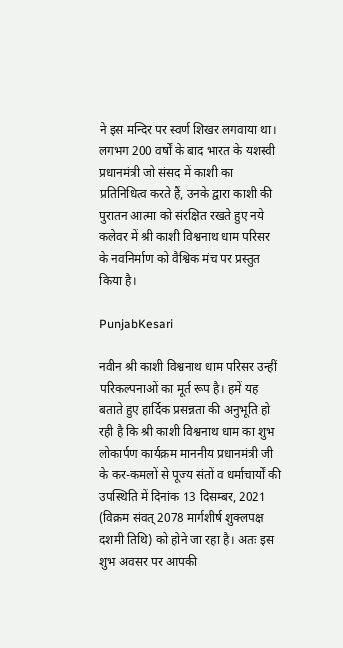ने इस मन्दिर पर स्वर्ण शिखर लगवाया था। लगभग 200 वर्षों के बाद भारत के यशस्वी प्रधानमंत्री जो संसद में काशी का प्रतिनिधित्व करते हैं, उनके द्वारा काशी की पुरातन आत्मा को संरक्षित रखते हुए नये कलेवर में श्री काशी विश्वनाथ धाम परिसर के नवनिर्माण को वैश्विक मंच पर प्रस्तुत किया है।

PunjabKesari

नवीन श्री काशी विश्वनाथ धाम परिसर उन्हीं परिकल्पनाओं का मूर्त रूप है। हमें यह बताते हुए हार्दिक प्रसन्नता की अनुभूति हो रही है कि श्री काशी विश्वनाथ धाम का शुभ लोकार्पण कार्यक्रम माननीय प्रधानमंत्री जी के कर-कमलों से पूज्य संतों व धर्माचार्यों की उपस्थिति में दिनांक 13 दिसम्बर, 2021 (विक्रम संवत् 2078 मार्गशीर्ष शुक्लपक्ष दशमी तिथि) को होने जा रहा है। अतः इस शुभ अवसर पर आपकी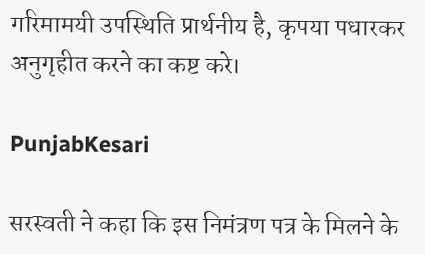गरिमामयी उपस्थिति प्रार्थनीय है, कृपया पधारकर अनुगृहीत करने का कष्ट करे।

PunjabKesari

सरस्वती ने कहा कि इस निमंत्रण पत्र के मिलने के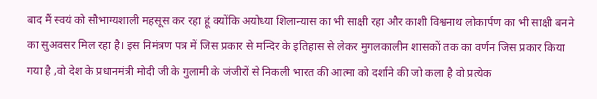बाद मैं स्वयं को सौभाग्यशाली महसूस कर रहा हूं क्योंकि अयोध्या शिलान्यास का भी साक्षी रहा और काशी विश्वनाथ लोकार्पण का भी साक्षी बनने का सुअवसर मिल रहा है। इस निमंत्रण पत्र में जिस प्रकार से मन्दिर के इतिहास से लेकर मुगलकालीन शासकों तक का वर्णन जिस प्रकार किया गया है ,वो देश के प्रधानमंत्री मोदी जी के गुलामी के जंजीरों से निकली भारत की आत्मा को दर्शाने की जो कला है वो प्रत्येक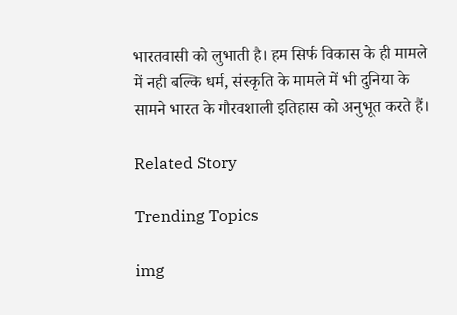भारतवासी को लुभाती है। हम सिर्फ विकास के ही मामले में नही बल्कि धर्म, संस्कृति के मामले में भी दुनिया के सामने भारत के गौरवशाली इतिहास को अनुभूत करते हैं।

Related Story

Trending Topics

img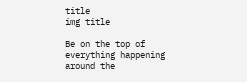title
img title

Be on the top of everything happening around the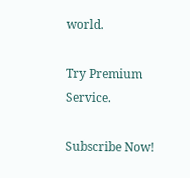world.

Try Premium Service.

Subscribe Now!